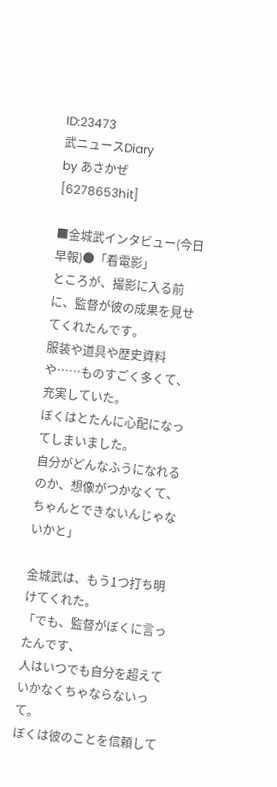ID:23473
武ニュースDiary
by あさかぜ
[6278653hit]

■金城武インタビュー(今日早報)●「看電影」
ところが、撮影に入る前に、監督が彼の成果を見せてくれたんです。
服装や道具や歴史資料や……ものすごく多くて、充実していた。
ぼくはとたんに心配になってしまいました。
自分がどんなふうになれるのか、想像がつかなくて、
ちゃんとできないんじゃないかと」

金城武は、もう1つ打ち明けてくれた。
「でも、監督がぼくに言ったんです、
人はいつでも自分を超えていかなくちゃならないって。
ぼくは彼のことを信頼して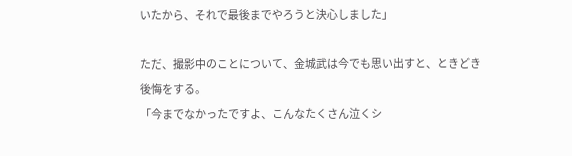いたから、それで最後までやろうと決心しました」

ただ、撮影中のことについて、金城武は今でも思い出すと、ときどき後悔をする。
「今までなかったですよ、こんなたくさん泣くシ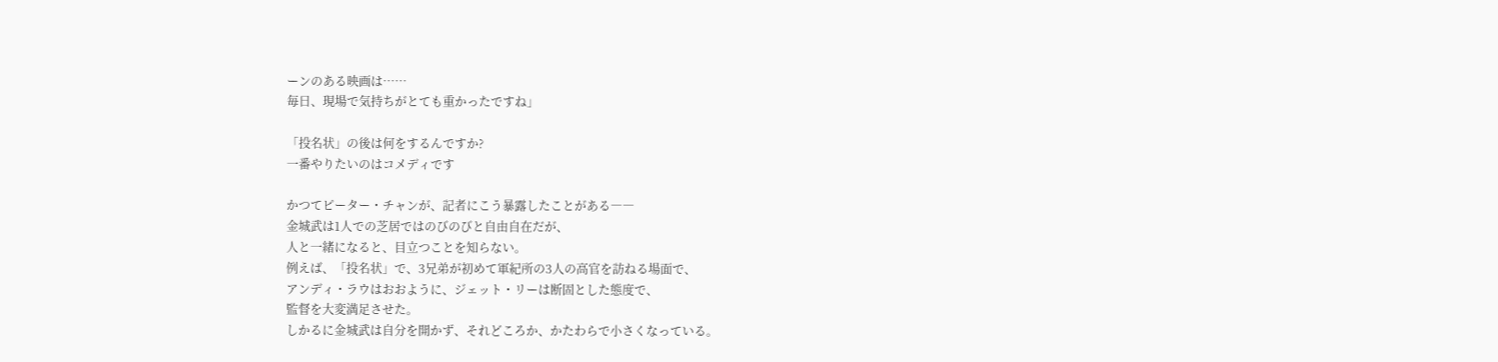ーンのある映画は……
毎日、現場で気持ちがとても重かったですね」

「投名状」の後は何をするんですか?
一番やりたいのはコメディです

かつてピーター・チャンが、記者にこう暴露したことがある――
金城武は1人での芝居ではのびのびと自由自在だが、
人と一緒になると、目立つことを知らない。
例えば、「投名状」で、3兄弟が初めて軍紀所の3人の高官を訪ねる場面で、
アンディ・ラウはおおように、ジェット・リーは断固とした態度で、
監督を大変満足させた。
しかるに金城武は自分を開かず、それどころか、かたわらで小さくなっている。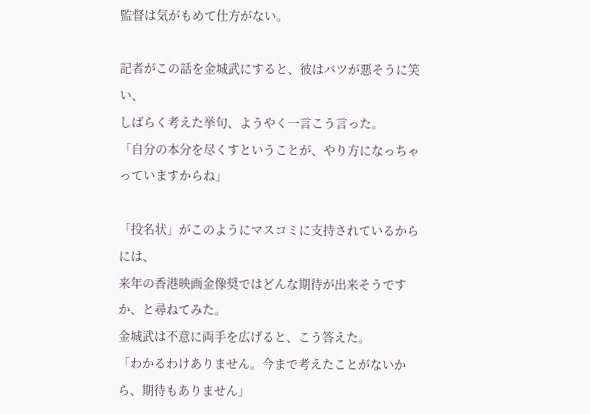監督は気がもめて仕方がない。

記者がこの話を金城武にすると、彼はバツが悪そうに笑い、
しばらく考えた挙句、ようやく一言こう言った。
「自分の本分を尽くすということが、やり方になっちゃっていますからね」

「投名状」がこのようにマスコミに支持されているからには、
来年の香港映画金像奨ではどんな期待が出来そうですか、と尋ねてみた。
金城武は不意に両手を広げると、こう答えた。
「わかるわけありません。今まで考えたことがないから、期待もありません」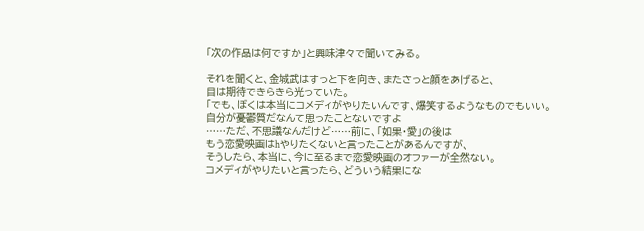「次の作品は何ですか」と興味津々で聞いてみる。

それを聞くと、金城武はすっと下を向き、またさっと顔をあげると、
目は期待できらきら光っていた。
「でも、ぼくは本当にコメディがやりたいんです、爆笑するようなものでもいい。
自分が憂鬱質だなんて思ったことないですよ
……ただ、不思議なんだけど……前に、「如果・愛」の後は
もう恋愛映画はhやりたくないと言ったことがあるんですが、
そうしたら、本当に、今に至るまで恋愛映画のオファーが全然ない。
コメディがやりたいと言ったら、どういう結果にな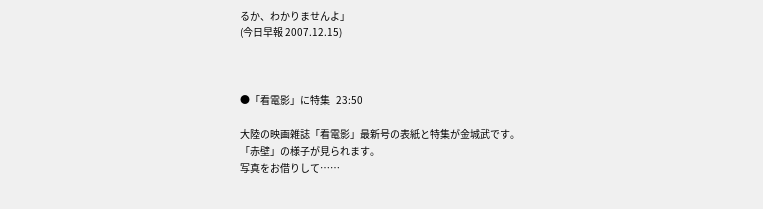るか、わかりませんよ」
(今日早報 2007.12.15)



●「看電影」に特集   23:50

大陸の映画雑誌「看電影」最新号の表紙と特集が金城武です。
「赤壁」の様子が見られます。
写真をお借りして……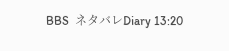BBS  ネタバレDiary 13:20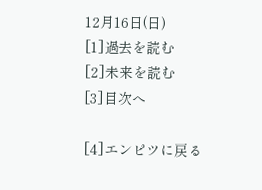12月16日(日)
[1]過去を読む
[2]未来を読む
[3]目次へ

[4]エンピツに戻る